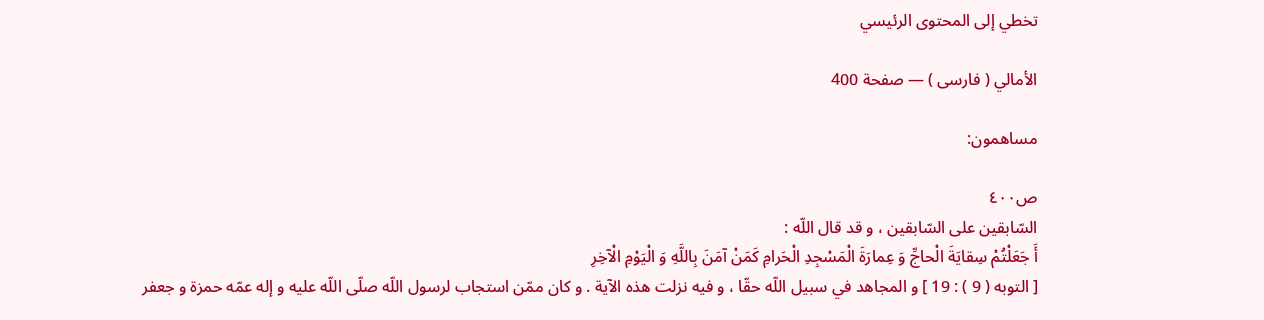تخطي إلى المحتوى الرئيسي

الأمالي ( فارسى ) — صفحة 400

مساهمون:

ص٤٠٠
السّابقين على السّابقين ، و قد قال اللّه :
أَ جَعَلْتُمْ سِقايَةَ الْحاجِّ وَ عِمارَةَ الْمَسْجِدِ الْحَرامِ كَمَنْ آمَنَ بِاللَّهِ وَ الْيَوْمِ الْآخِرِ
[ التوبه ( 9 ) : 19 ] و المجاهد في سبيل اللّه حقّا ، و فيه نزلت هذه الآية . و كان ممّن استجاب لرسول اللّه صلّى اللّه عليه و إله عمّه حمزة و جعفر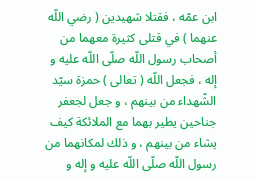ابن عمّه ، فقتلا شهيدين ( رضي اللّه عنهما ) في قتلى كثيرة معهما من أصحاب رسول اللّه صلّى اللّه عليه و إله ، فجعل اللّه ( تعالى ) حمزة سيّد الشّهداء من بينهم ، و جعل لجعفر جناحين يطير بهما مع الملائكة كيف يشاء من بينهم ، و ذلك لمكانهما من رسول اللّه صلّى اللّه عليه و إله و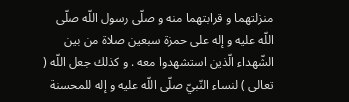منزلتهما و قرابتهما منه و صلّى رسول اللّه صلّى اللّه عليه و إله على حمزة سبعين صلاة من بين الشّهداء الّذين استشهدوا معه . و كذلك جعل اللّه ( تعالى ) لنساء النّبيّ صلّى اللّه عليه و إله للمحسنة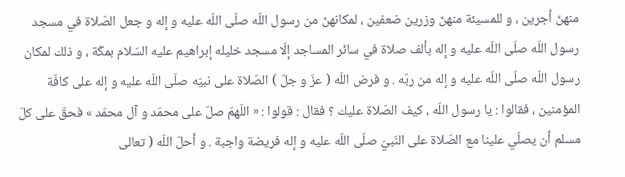منهنّ أجرين ، و للمسيئة منهنّ وزرين ضعفين ، لمكانهنّ من رسول اللّه صلّى اللّه عليه و إله و جعل الصّلاة في مسجد رسول اللّه صلّى اللّه عليه و إله بألف صلاة في سائر المساجد إلّا مسجد خليله إبراهيم عليه السّلام بمكّة ، و ذلك لمكان رسول اللّه صلّى اللّه عليه و إله من ربّه . و فرض اللّه ( عزّ و جلّ ) الصّلاة على نبيّه صلّى اللّه عليه و إله على كافّة المؤمنين ، فقالوا : يا رسول اللّه ، كيف الصّلاة عليك ؟ فقال : قولوا : « اللّهمّ صلّ على محمّد و آل محمّد » فحقّ على كلّ مسلم أن يصلّي علينا مع الصّلاة على النّبيّ صلّى اللّه عليه و إله فريضة واجبة . و أحلّ اللّه ( تعالى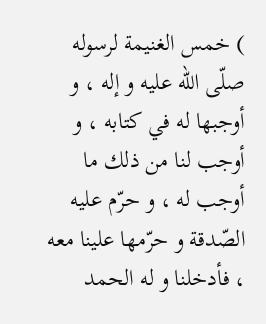) خمس الغنيمة لرسوله صلّى اللّه عليه و إله ، و أوجبها له في كتابه ، و أوجب لنا من ذلك ما أوجب له ، و حرّم عليه الصّدقة و حرّمها علينا معه ، فأدخلنا و له الحمد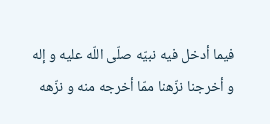فيما أدخل فيه نبيّه صلّى اللّه عليه و إله و أخرجنا نزّهنا ممّا أخرجه منه و نزّهه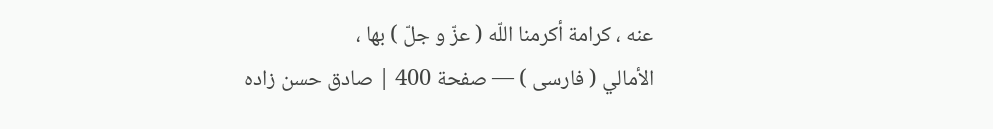عنه ، كرامة أكرمنا اللّه ( عزّ و جلّ ) بها ،
الأمالي ( فارسى ) — صفحة 400 | صادق حسن زاده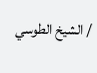/ الشيخ الطوسي